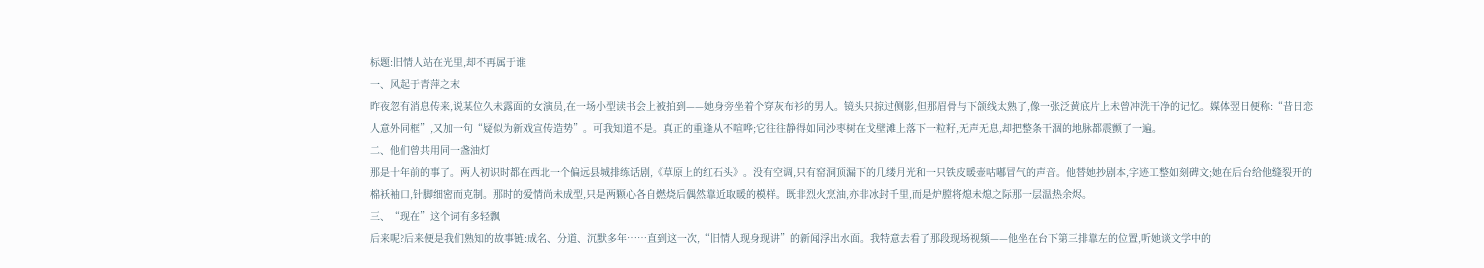标题:旧情人站在光里,却不再属于谁
一、风起于青萍之末
昨夜忽有消息传来,说某位久未露面的女演员,在一场小型读书会上被拍到——她身旁坐着个穿灰布衫的男人。镜头只掠过侧影,但那眉骨与下颌线太熟了,像一张泛黄底片上未曾冲洗干净的记忆。媒体翌日便称:“昔日恋人意外同框”,又加一句“疑似为新戏宣传造势”。可我知道不是。真正的重逢从不喧哗;它往往静得如同沙枣树在戈壁滩上落下一粒籽,无声无息,却把整条干涸的地脉都震颤了一遍。
二、他们曾共用同一盏油灯
那是十年前的事了。两人初识时都在西北一个偏远县城排练话剧,《草原上的红石头》。没有空调,只有窑洞顶漏下的几缕月光和一只铁皮暖壶咕嘟冒气的声音。他替她抄剧本,字迹工整如刻碑文;她在后台给他缝裂开的棉袄袖口,针脚细密而克制。那时的爱情尚未成型,只是两颗心各自燃烧后偶然靠近取暖的模样。既非烈火烹油,亦非冰封千里,而是炉膛将熄未熄之际那一层温热余烬。
三、“现在”这个词有多轻飘
后来呢?后来便是我们熟知的故事链:成名、分道、沉默多年……直到这一次,“旧情人现身现讲”的新闻浮出水面。我特意去看了那段现场视频——他坐在台下第三排靠左的位置,听她谈文学中的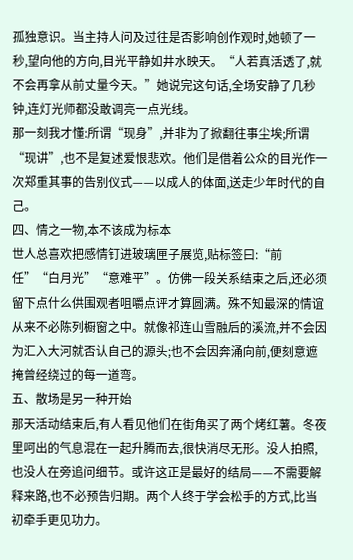孤独意识。当主持人问及过往是否影响创作观时,她顿了一秒,望向他的方向,目光平静如井水映天。“人若真活透了,就不会再拿从前丈量今天。”她说完这句话,全场安静了几秒钟,连灯光师都没敢调亮一点光线。
那一刻我才懂:所谓“现身”,并非为了掀翻往事尘埃;所谓“现讲”,也不是复述爱恨悲欢。他们是借着公众的目光作一次郑重其事的告别仪式——以成人的体面,送走少年时代的自己。
四、情之一物,本不该成为标本
世人总喜欢把感情钉进玻璃匣子展览,贴标签曰:“前任”“白月光”“意难平”。仿佛一段关系结束之后,还必须留下点什么供围观者咀嚼点评才算圆满。殊不知最深的情谊从来不必陈列橱窗之中。就像祁连山雪融后的溪流,并不会因为汇入大河就否认自己的源头;也不会因奔涌向前,便刻意遮掩曾经绕过的每一道弯。
五、散场是另一种开始
那天活动结束后,有人看见他们在街角买了两个烤红薯。冬夜里呵出的气息混在一起升腾而去,很快消尽无形。没人拍照,也没人在旁追问细节。或许这正是最好的结局——不需要解释来路,也不必预告归期。两个人终于学会松手的方式,比当初牵手更见功力。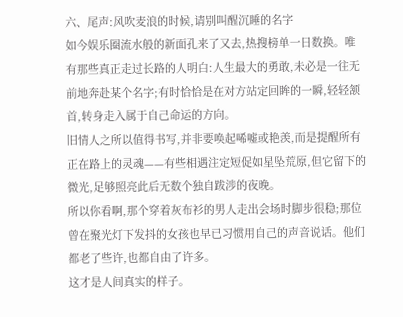六、尾声:风吹麦浪的时候,请别叫醒沉睡的名字
如今娱乐圈流水般的新面孔来了又去,热搜榜单一日数换。唯有那些真正走过长路的人明白:人生最大的勇敢,未必是一往无前地奔赴某个名字;有时恰恰是在对方站定回眸的一瞬,轻轻颔首,转身走入属于自己命运的方向。
旧情人之所以值得书写,并非要唤起唏嘘或艳羡,而是提醒所有正在路上的灵魂——有些相遇注定短促如星坠荒原,但它留下的微光,足够照亮此后无数个独自跋涉的夜晚。
所以你看啊,那个穿着灰布衫的男人走出会场时脚步很稳;那位曾在聚光灯下发抖的女孩也早已习惯用自己的声音说话。他们都老了些许,也都自由了许多。
这才是人间真实的样子。